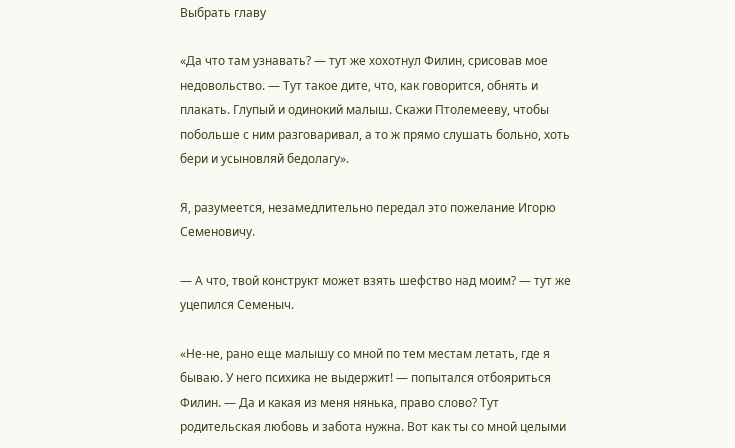Выбрать главу

«Да что там узнавать? — тут же хохотнул Филин, срисовав мое недовольство. — Тут такое дите, что, как говорится, обнять и плакать. Глупый и одинокий малыш. Скажи Птолемееву, чтобы побольше с ним разговаривал, а то ж прямо слушать больно, хоть бери и усыновляй бедолагу».

Я, разумеется, незамедлительно передал это пожелание Игорю Семеновичу.

— А что, твой конструкт может взять шефство над моим? — тут же уцепился Семеныч.

«Не-не, рано еще малышу со мной по тем местам летать, где я бываю. У него психика не выдержит! — попытался отбояриться Филин. — Да и какая из меня нянька, право слово? Тут родительская любовь и забота нужна. Вот как ты со мной целыми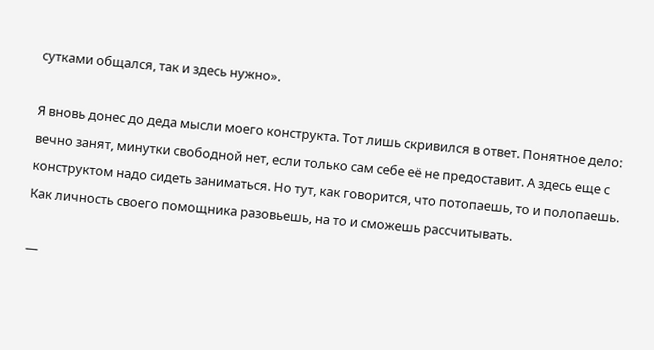сутками общался, так и здесь нужно».

Я вновь донес до деда мысли моего конструкта. Тот лишь скривился в ответ. Понятное дело: вечно занят, минутки свободной нет, если только сам себе её не предоставит. А здесь еще с конструктом надо сидеть заниматься. Но тут, как говорится, что потопаешь, то и полопаешь. Как личность своего помощника разовьешь, на то и сможешь рассчитывать.

—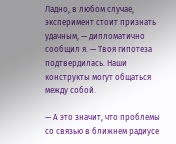Ладно, в любом случае, эксперимент стоит признать удачным, — дипломатично сообщил я. — Твоя гипотеза подтвердилась. Наши конструкты могут общаться между собой.

— А это значит, что проблемы со связью в ближнем радиусе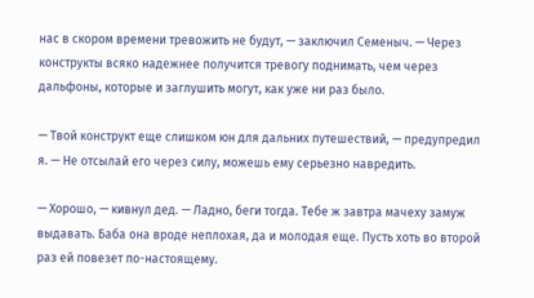нас в скором времени тревожить не будут, — заключил Семеныч. — Через конструкты всяко надежнее получится тревогу поднимать, чем через дальфоны, которые и заглушить могут, как уже ни раз было.

— Твой конструкт еще слишком юн для дальних путешествий, — предупредил я. — Не отсылай его через силу, можешь ему серьезно навредить.

— Хорошо, — кивнул дед. — Ладно, беги тогда. Тебе ж завтра мачеху замуж выдавать. Баба она вроде неплохая, да и молодая еще. Пусть хоть во второй раз ей повезет по-настоящему.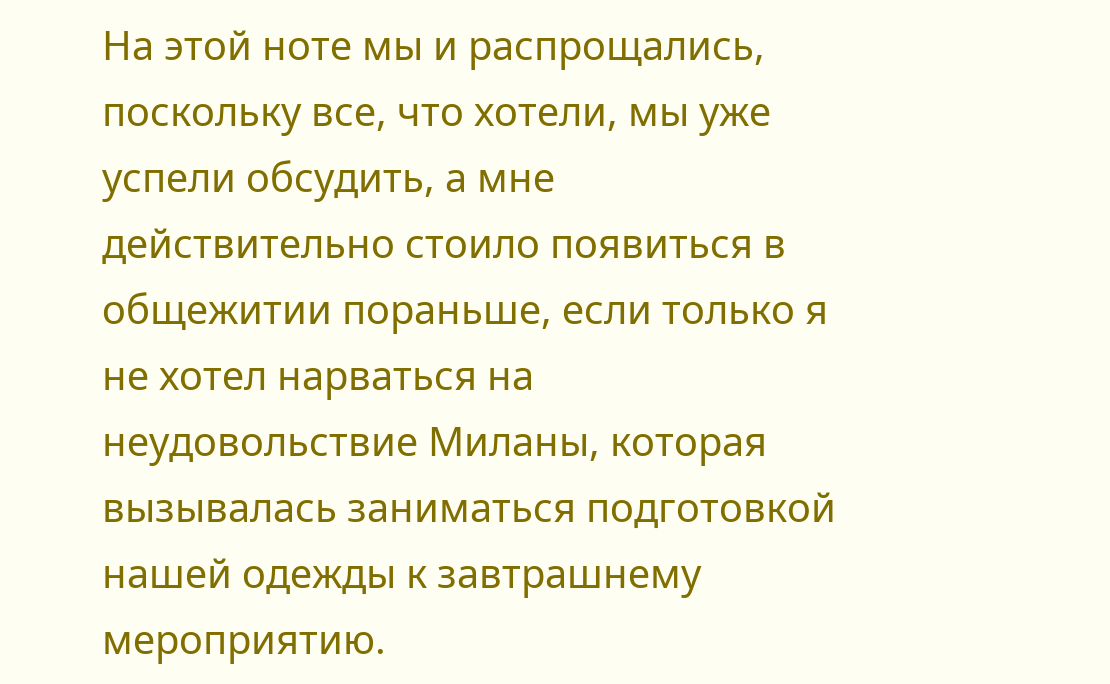На этой ноте мы и распрощались, поскольку все, что хотели, мы уже успели обсудить, а мне действительно стоило появиться в общежитии пораньше, если только я не хотел нарваться на неудовольствие Миланы, которая вызывалась заниматься подготовкой нашей одежды к завтрашнему мероприятию.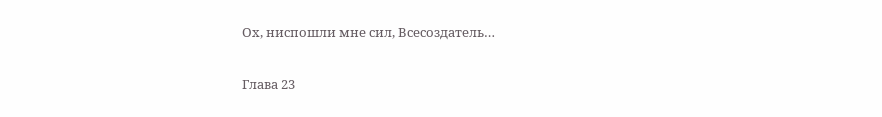Ох, ниспошли мне сил, Всесоздатель…

Глава 23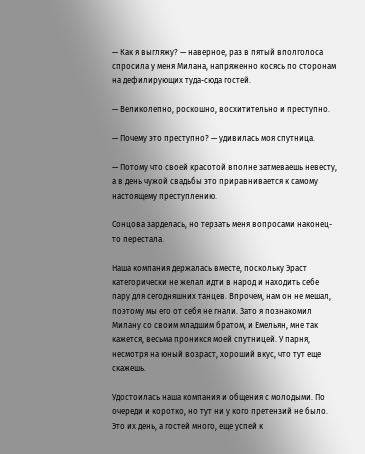— Как я выгляжу? — наверное, раз в пятый вполголоса спросила у меня Милана, напряженно косясь по сторонам на дефилирующих туда-сюда гостей.

— Великолепно, роскошно, восхитительно и преступно.

— Почему это преступно? — удивилась моя спутница.

— Потому что своей красотой вполне затмеваешь невесту, а в день чужой свадьбы это приравнивается к самому настоящему преступлению.

Сонцова зарделась, но терзать меня вопросами наконец-то перестала.

Наша компания держалась вместе, поскольку Эраст категорически не желал идти в народ и находить себе пару для сегодняшних танцев. Впрочем, нам он не мешал, поэтому мы его от себя не гнали. Зато я познакомил Милану со своим младшим братом, и Емельян, мне так кажется, весьма проникся моей спутницей. У парня, несмотря на юный возраст, хороший вкус, что тут еще скажешь.

Удостоилась наша компания и общения с молодыми. По очереди и коротко, но тут ни у кого претензий не было. Это их день, а гостей много, еще успей к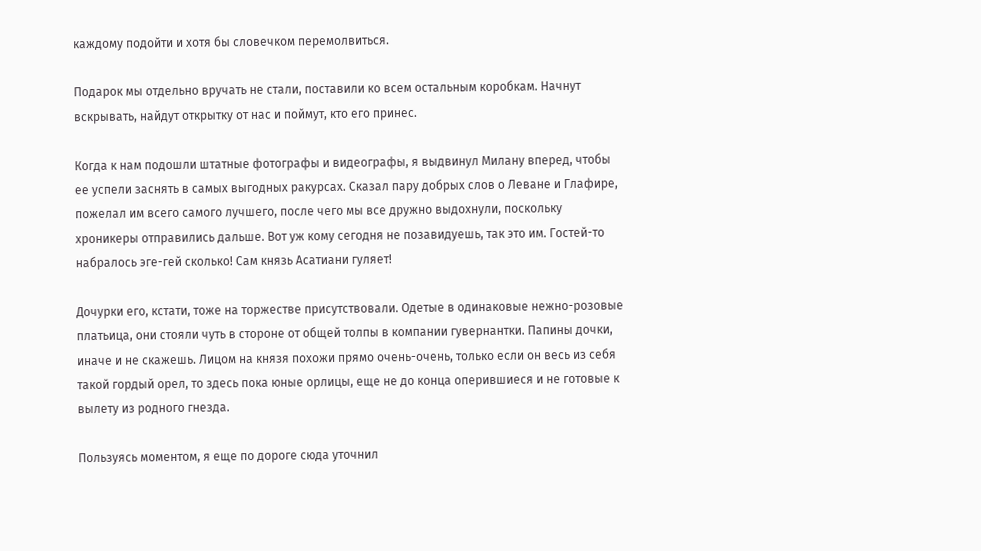каждому подойти и хотя бы словечком перемолвиться.

Подарок мы отдельно вручать не стали, поставили ко всем остальным коробкам. Начнут вскрывать, найдут открытку от нас и поймут, кто его принес.

Когда к нам подошли штатные фотографы и видеографы, я выдвинул Милану вперед, чтобы ее успели заснять в самых выгодных ракурсах. Сказал пару добрых слов о Леване и Глафире, пожелал им всего самого лучшего, после чего мы все дружно выдохнули, поскольку хроникеры отправились дальше. Вот уж кому сегодня не позавидуешь, так это им. Гостей-то набралось эге-гей сколько! Сам князь Асатиани гуляет!

Дочурки его, кстати, тоже на торжестве присутствовали. Одетые в одинаковые нежно-розовые платьица, они стояли чуть в стороне от общей толпы в компании гувернантки. Папины дочки, иначе и не скажешь. Лицом на князя похожи прямо очень-очень, только если он весь из себя такой гордый орел, то здесь пока юные орлицы, еще не до конца оперившиеся и не готовые к вылету из родного гнезда.

Пользуясь моментом, я еще по дороге сюда уточнил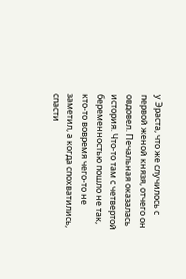у Эраста, что же случилось с первой женой князя, отчего он овдовел. Печальная оказалась история. Что-то там с четвертой беременностью пошло не так, кто-то вовремя чего-то не заметил, а когда спохватились, спасти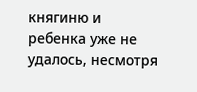княгиню и ребенка уже не удалось, несмотря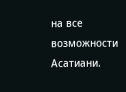на все возможности Асатиани.